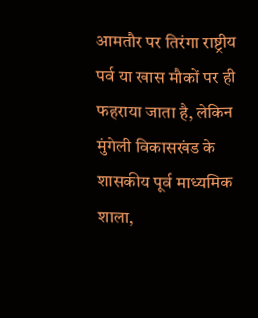आमतौर पर तिरंगा राष्ट्रीय पर्व या खास मौकों पर ही फहराया जाता है, लेकिन मुंगेली विकासखंड के शासकीय पूर्व माध्यमिक शाला,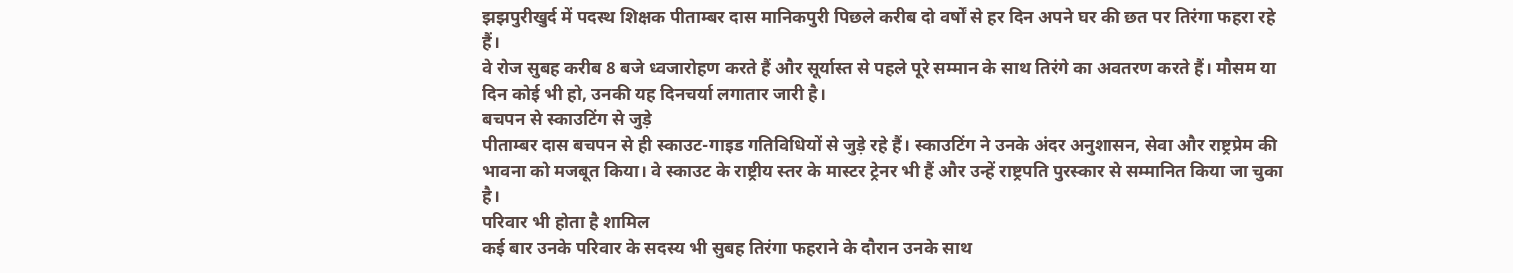झझपुरीखुर्द में पदस्थ शिक्षक पीताम्बर दास मानिकपुरी पिछले करीब दो वर्षों से हर दिन अपने घर की छत पर तिरंगा फहरा रहे हैं।
वे रोज सुबह करीब 8 बजे ध्वजारोहण करते हैं और सूर्यास्त से पहले पूरे सम्मान के साथ तिरंगे का अवतरण करते हैं। मौसम या दिन कोई भी हो, उनकी यह दिनचर्या लगातार जारी है।
बचपन से स्काउटिंग से जुड़े
पीताम्बर दास बचपन से ही स्काउट-गाइड गतिविधियों से जुड़े रहे हैं। स्काउटिंग ने उनके अंदर अनुशासन, सेवा और राष्ट्रप्रेम की भावना को मजबूत किया। वे स्काउट के राष्ट्रीय स्तर के मास्टर ट्रेनर भी हैं और उन्हें राष्ट्रपति पुरस्कार से सम्मानित किया जा चुका है।
परिवार भी होता है शामिल
कई बार उनके परिवार के सदस्य भी सुबह तिरंगा फहराने के दौरान उनके साथ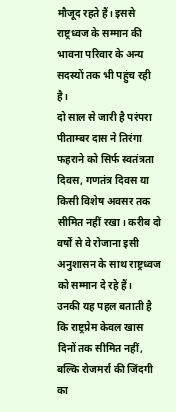मौजूद रहते हैं। इससे राष्ट्रध्वज के सम्मान की भावना परिवार के अन्य सदस्यों तक भी पहुंच रही है।
दो साल से जारी है परंपरा
पीताम्बर दास ने तिरंगा फहराने को सिर्फ स्वतंत्रता दिवस, गणतंत्र दिवस या किसी विशेष अवसर तक सीमित नहीं रखा। करीब दो वर्षों से वे रोजाना इसी अनुशासन के साथ राष्ट्रध्वज को सम्मान दे रहे हैं।
उनकी यह पहल बताती है कि राष्ट्रप्रेम केवल खास दिनों तक सीमित नहीं, बल्कि रोजमर्रा की जिंदगी का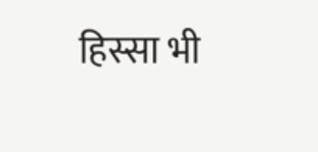हिस्सा भी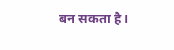बन सकता है।